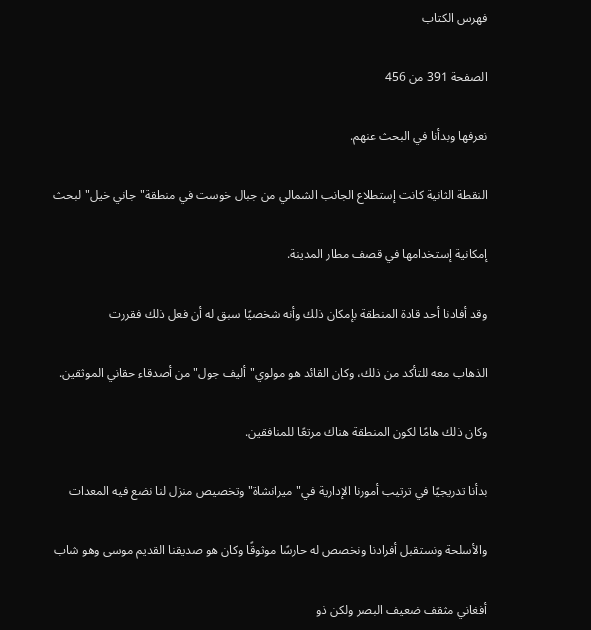فهرس الكتاب

الصفحة 391 من 456

نعرفها وبدأنا في البحث عنهم.

النقطة الثانية كانت إستطلاع الجانب الشمالي من جبال خوست في منطقة"جاني خيل"لبحث

إمكانية إستخدامها في قصف مطار المدينة.

وقد أفادنا أحد قادة المنطقة بإمكان ذلك وأنه شخصيًا سبق له أن فعل ذلك فقررت

الذهاب معه للتأكد من ذلك، وكان القائد هو مولوي"أليف جول"من أصدقاء حقاني الموثقين.

وكان ذلك هامًا لكون المنطقة هناك مرتعًا للمنافقين.

بدأنا تدريجيًا في ترتيب أمورنا الإدارية في"ميرانشاة"وتخصيص منزل لنا نضع فيه المعدات

والأسلحة ونستقبل أفرادنا ونخصص له حارسًا موثوقًا وكان هو صديقنا القديم موسى وهو شاب

أفغاني مثقف ضعيف البصر ولكن ذو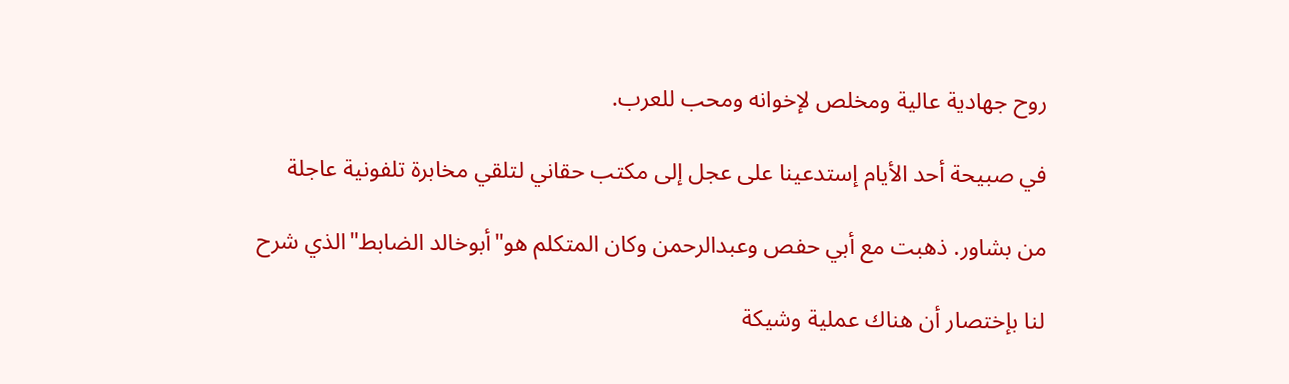روح جهادية عالية ومخلص لإخوانه ومحب للعرب.

في صبيحة أحد الأيام إستدعينا على عجل إلى مكتب حقاني لتلقي مخابرة تلفونية عاجلة

من بشاور. ذهبت مع أبي حفص وعبدالرحمن وكان المتكلم هو"أبوخالد الضابط"الذي شرح

لنا بإختصار أن هناك عملية وشيكة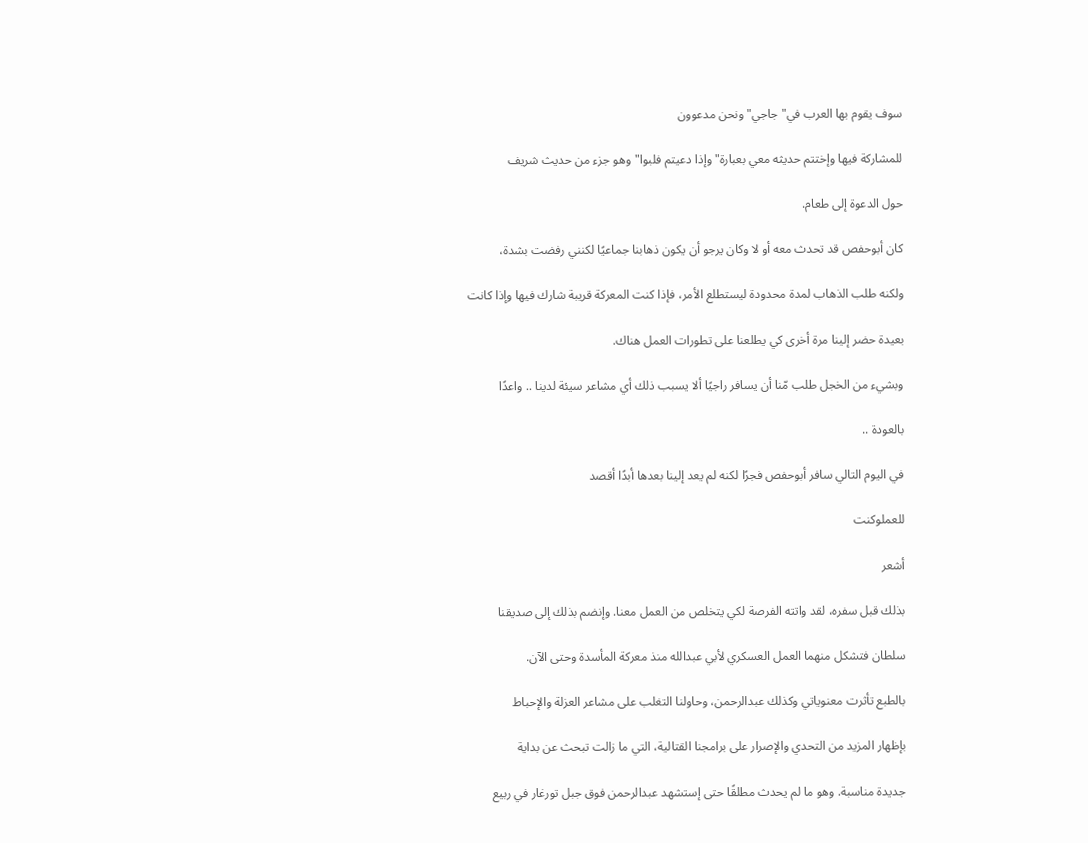سوف يقوم بها العرب في"جاجي"ونحن مدعوون

للمشاركة فيها وإختتم حديثه معي بعبارة"وإذا دعيتم فلبوا"وهو جزء من حديث شريف

حول الدعوة إلى طعام.

كان أبوحفص قد تحدث معه أو لا وكان يرجو أن يكون ذهابنا جماعيًا لكنني رفضت بشدة،

ولكنه طلب الذهاب لمدة محدودة ليستطلع الأمر، فإذا كنت المعركة قريبة شارك فيها وإذا كانت

بعيدة حضر إلينا مرة أخرى كي يطلعنا على تطورات العمل هناك.

وبشيء من الخجل طلب مّنا أن يسافر راجيًا ألا يسبب ذلك أي مشاعر سيئة لدينا .. واعدًا

بالعودة ..

في اليوم التالي سافر أبوحفص فجرًا لكنه لم يعد إلينا بعدها أبدًا أقصد

للعملوكنت

أشعر

بذلك قبل سفره، لقد واتته الفرصة لكي يتخلص من العمل معنا. وإنضم بذلك إلى صديقنا

سلطان فتشكل منهما العمل العسكري لأبي عبدالله منذ معركة المأسدة وحتى الآن.

بالطبع تأثرت معنوياتي وكذلك عبدالرحمن، وحاولنا التغلب على مشاعر العزلة والإحباط

بإظهار المزيد من التحدي والإصرار على برامجنا القتالية، التي ما زالت تبحث عن بداية

جديدة مناسبة. وهو ما لم يحدث مطلقًا حتى إستشهد عبدالرحمن فوق جبل تورغار في ربيع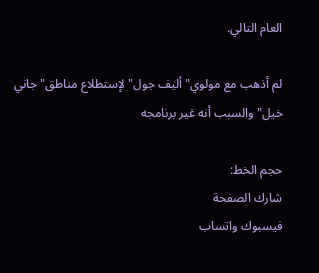العام التالي.

لم أذهب مع مولوي"أليف جول"لإستطلاع مناطق"جاني خيل"والسبب أنه غير برنامجه

حجم الخط:
شارك الصفحة
فيسبوك واتساب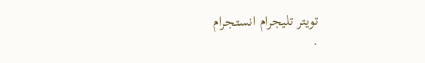تويتر تليجرام انستجرام
.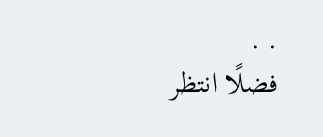. .
فضلًا انتظر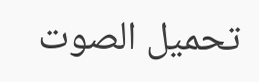تحميل الصوت